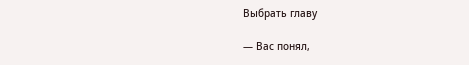Выбрать главу

— Вас понял,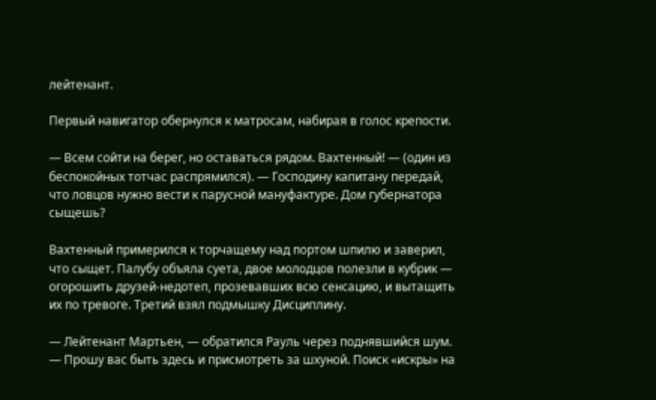лейтенант.

Первый навигатор обернулся к матросам, набирая в голос крепости.

— Всем сойти на берег, но оставаться рядом. Вахтенный! — (один из беспокойных тотчас распрямился). — Господину капитану передай, что ловцов нужно вести к парусной мануфактуре. Дом губернатора сыщешь?

Вахтенный примерился к торчащему над портом шпилю и заверил, что сыщет. Палубу объяла суета, двое молодцов полезли в кубрик — огорошить друзей-недотеп, прозевавших всю сенсацию, и вытащить их по тревоге. Третий взял подмышку Дисциплину.

— Лейтенант Мартьен, — обратился Рауль через поднявшийся шум. — Прошу вас быть здесь и присмотреть за шхуной. Поиск «искры» на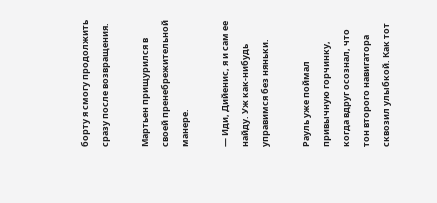борту я смогу продолжить сразу после возвращения.

Мартьен прищурился в своей пренебрежительной манере.

— Иди, Дийенис, я и сам ее найду. Уж как-нибудь управимся без няньки.

Рауль уже поймал привычную горчинку, когда вдруг осознал, что тон второго навигатора сквозил улыбкой. Как тот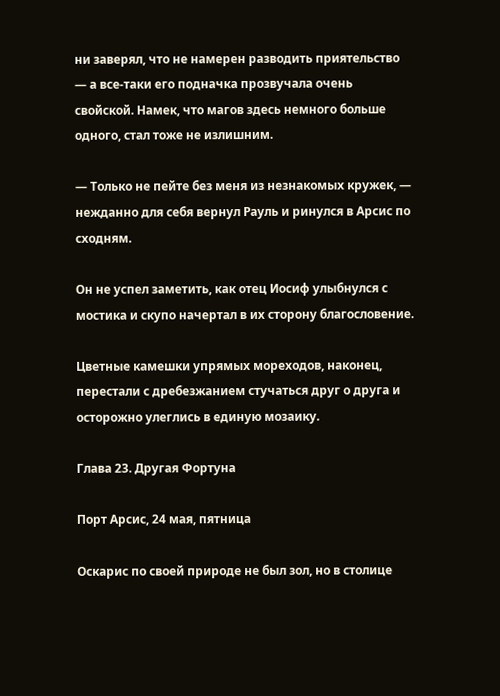ни заверял, что не намерен разводить приятельство — а все-таки его подначка прозвучала очень свойской. Намек, что магов здесь немного больше одного, стал тоже не излишним.

— Только не пейте без меня из незнакомых кружек, — нежданно для себя вернул Рауль и ринулся в Арсис по сходням.

Он не успел заметить, как отец Иосиф улыбнулся с мостика и скупо начертал в их сторону благословение.

Цветные камешки упрямых мореходов, наконец, перестали с дребезжанием стучаться друг о друга и осторожно улеглись в единую мозаику.

Глава 23. Другая Фортуна

Порт Арсис, 24 мая, пятница

Оскарис по своей природе не был зол, но в столице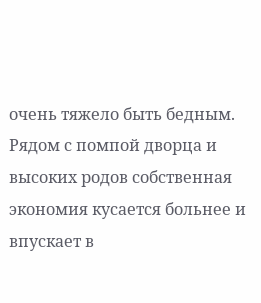очень тяжело быть бедным. Рядом с помпой дворца и высоких родов собственная экономия кусается больнее и впускает в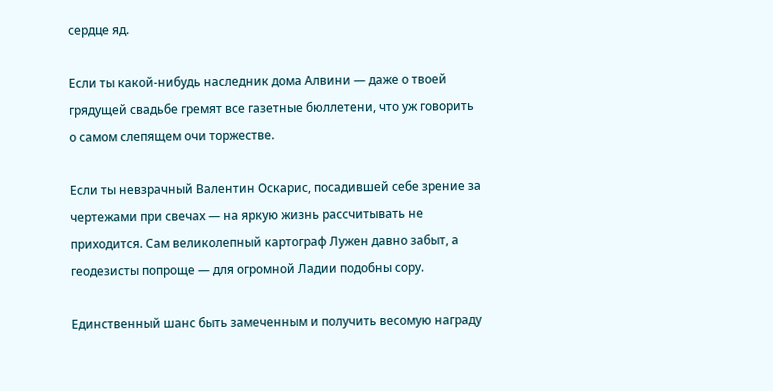сердце яд.

Если ты какой-нибудь наследник дома Алвини — даже о твоей грядущей свадьбе гремят все газетные бюллетени, что уж говорить о самом слепящем очи торжестве.

Если ты невзрачный Валентин Оскарис, посадившей себе зрение за чертежами при свечах — на яркую жизнь рассчитывать не приходится. Сам великолепный картограф Лужен давно забыт, а геодезисты попроще — для огромной Ладии подобны сору.

Единственный шанс быть замеченным и получить весомую награду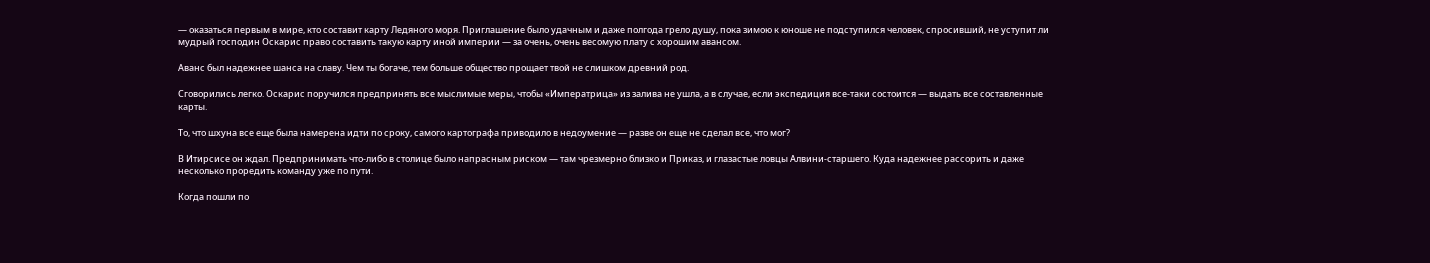— оказаться первым в мире, кто составит карту Ледяного моря. Приглашение было удачным и даже полгода грело душу, пока зимою к юноше не подступился человек, спросивший, не уступит ли мудрый господин Оскарис право составить такую карту иной империи — за очень, очень весомую плату с хорошим авансом.

Аванс был надежнее шанса на славу. Чем ты богаче, тем больше общество прощает твой не слишком древний род.

Сговорились легко. Оскарис поручился предпринять все мыслимые меры, чтобы «Императрица» из залива не ушла, а в случае, если экспедиция все-таки состоится — выдать все составленные карты.

То, что шхуна все еще была намерена идти по сроку, самого картографа приводило в недоумение — разве он еще не сделал все, что мог?

В Итирсисе он ждал. Предпринимать что-либо в столице было напрасным риском — там чрезмерно близко и Приказ, и глазастые ловцы Алвини-старшего. Куда надежнее рассорить и даже несколько проредить команду уже по пути.

Когда пошли по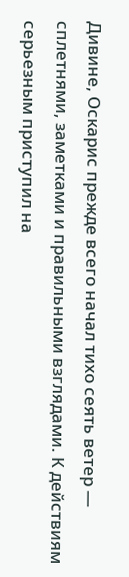Дивине, Оскарис прежде всего начал тихо сеять ветер — сплетнями, заметками и правильными взглядами. К действиям серьезным приступил на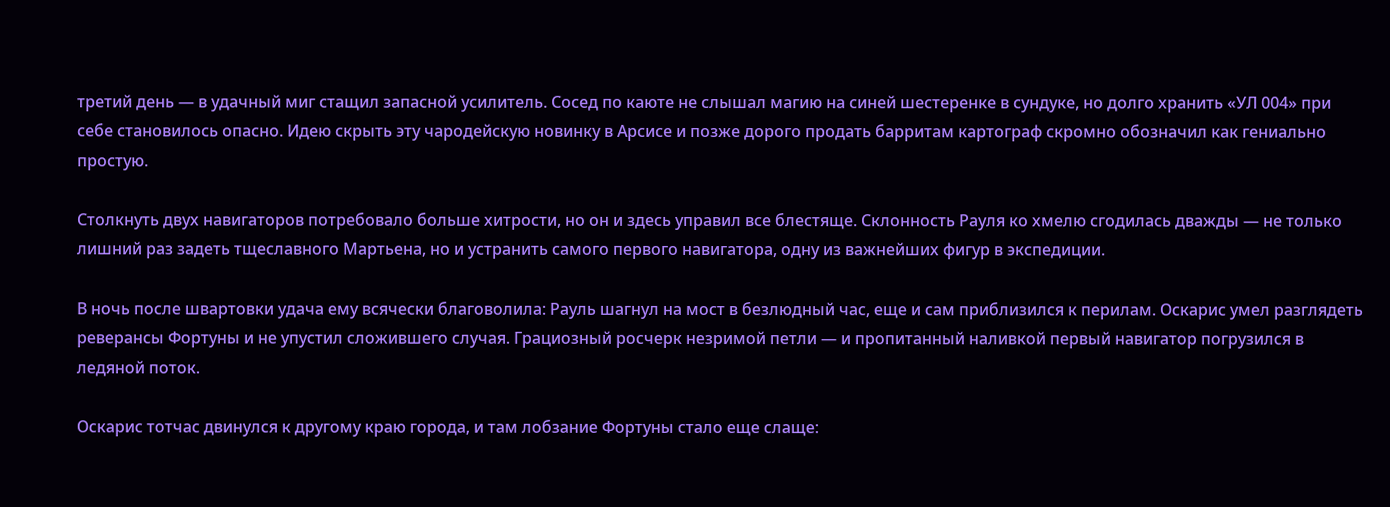третий день — в удачный миг стащил запасной усилитель. Сосед по каюте не слышал магию на синей шестеренке в сундуке, но долго хранить «УЛ 004» при себе становилось опасно. Идею скрыть эту чародейскую новинку в Арсисе и позже дорого продать барритам картограф скромно обозначил как гениально простую.

Столкнуть двух навигаторов потребовало больше хитрости, но он и здесь управил все блестяще. Склонность Рауля ко хмелю сгодилась дважды — не только лишний раз задеть тщеславного Мартьена, но и устранить самого первого навигатора, одну из важнейших фигур в экспедиции.

В ночь после швартовки удача ему всячески благоволила: Рауль шагнул на мост в безлюдный час, еще и сам приблизился к перилам. Оскарис умел разглядеть реверансы Фортуны и не упустил сложившего случая. Грациозный росчерк незримой петли — и пропитанный наливкой первый навигатор погрузился в ледяной поток.

Оскарис тотчас двинулся к другому краю города, и там лобзание Фортуны стало еще слаще: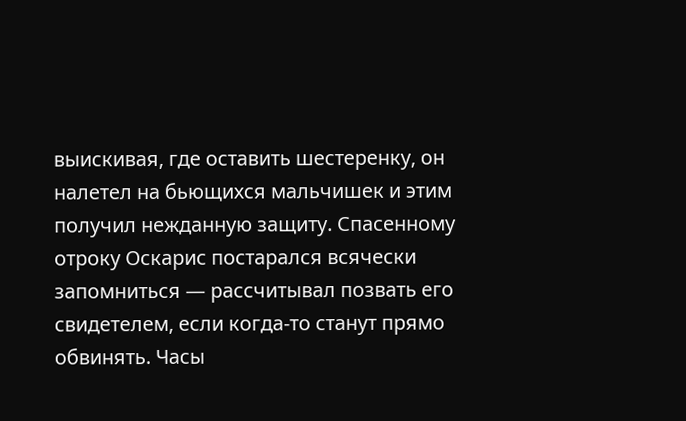выискивая, где оставить шестеренку, он налетел на бьющихся мальчишек и этим получил нежданную защиту. Спасенному отроку Оскарис постарался всячески запомниться — рассчитывал позвать его свидетелем, если когда-то станут прямо обвинять. Часы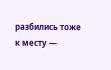разбились тоже к месту —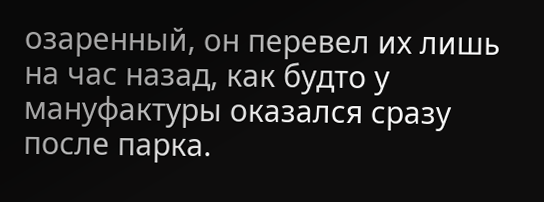озаренный, он перевел их лишь на час назад, как будто у мануфактуры оказался сразу после парка.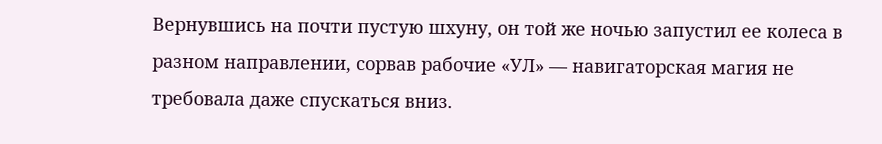Вернувшись на почти пустую шхуну, он той же ночью запустил ее колеса в разном направлении, сорвав рабочие «УЛ» — навигаторская магия не требовала даже спускаться вниз.